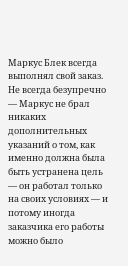Маркус Блек всегда выполнял свой заказ.
Не всегда безупречно — Маркус не брал никаких дополнительных указаний о том, как именно должна была быть устранена цель — он работал только на своих условиях — и потому иногда заказчика его работы можно было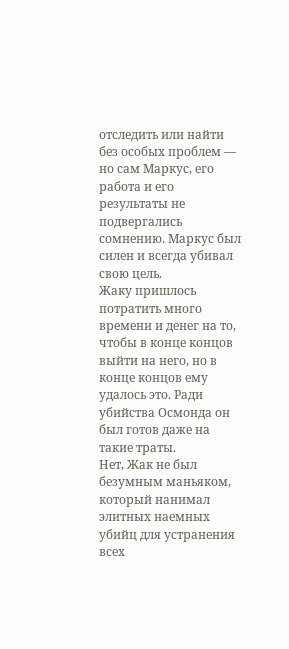отследить или найти без особых проблем — но сам Маркус, его работа и его результаты не подвергались сомнению. Маркус был силен и всегда убивал свою цель.
Жаку пришлось потратить много времени и денег на то, чтобы в конце концов выйти на него, но в конце концов ему удалось это. Ради убийства Осмонда он был готов даже на такие траты.
Нет, Жак не был безумным маньяком, который нанимал элитных наемных убийц для устранения всех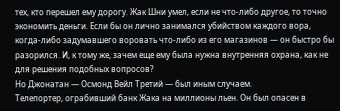тех, кто перешел ему дорогу. Жак Шни умел, если не что-либо другое, то точно экономить деньги. Если бы он лично занимался убийством каждого вора, когда-либо задумавшего воровать что-либо из его магазинов — он быстро бы разорился. И, к тому же, зачем еще ему была нужна внутренняя охрана, как не для решения подобных вопросов?
Но Джонатан — Осмонд Вейл Третий — был иным случаем.
Телепортер, ограбивший банк Жака на миллионы льен. Он был опасен в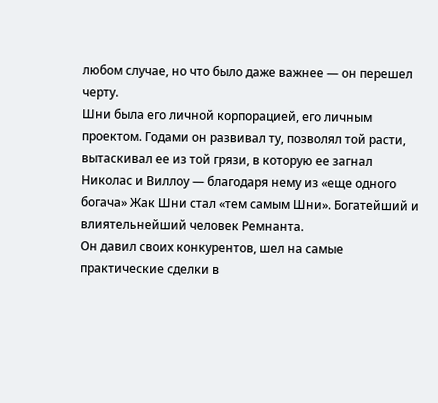любом случае, но что было даже важнее — он перешел черту.
Шни была его личной корпорацией, его личным проектом. Годами он развивал ту, позволял той расти, вытаскивал ее из той грязи, в которую ее загнал Николас и Виллоу — благодаря нему из «еще одного богача» Жак Шни стал «тем самым Шни». Богатейший и влиятельнейший человек Ремнанта.
Он давил своих конкурентов, шел на самые практические сделки в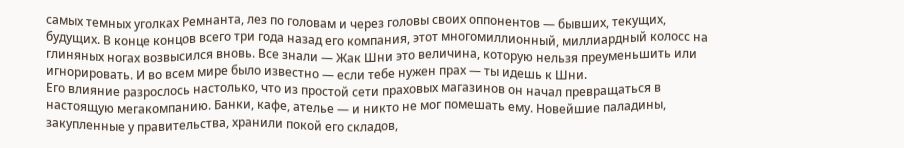самых темных уголках Ремнанта, лез по головам и через головы своих оппонентов — бывших, текущих, будущих. В конце концов всего три года назад его компания, этот многомиллионный, миллиардный колосс на глиняных ногах возвысился вновь. Все знали — Жак Шни это величина, которую нельзя преуменьшить или игнорировать. И во всем мире было известно — если тебе нужен прах — ты идешь к Шни.
Его влияние разрослось настолько, что из простой сети праховых магазинов он начал превращаться в настоящую мегакомпанию. Банки, кафе, ателье — и никто не мог помешать ему. Новейшие паладины, закупленные у правительства, хранили покой его складов,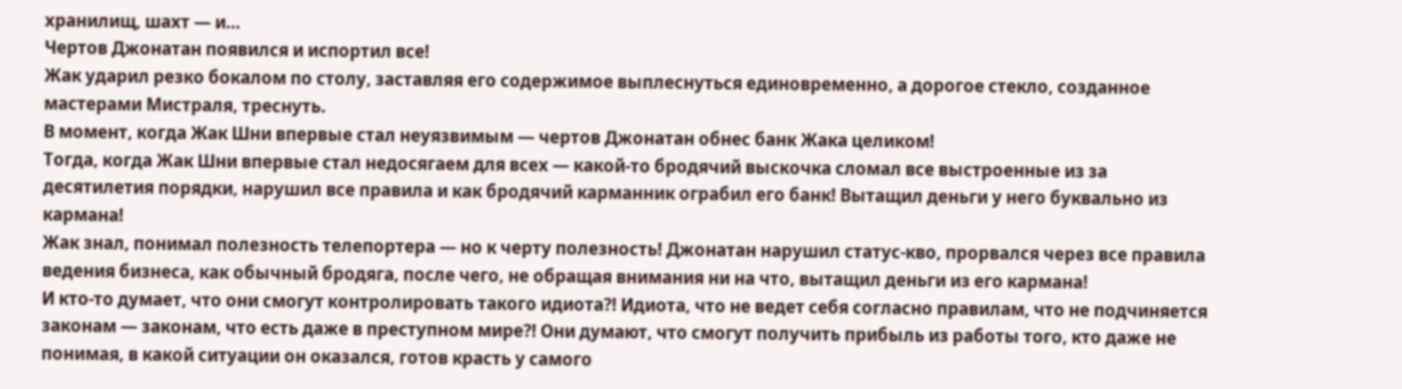хранилищ, шахт — и…
Чертов Джонатан появился и испортил все!
Жак ударил резко бокалом по столу, заставляя его содержимое выплеснуться единовременно, а дорогое стекло, созданное мастерами Мистраля, треснуть.
В момент, когда Жак Шни впервые стал неуязвимым — чертов Джонатан обнес банк Жака целиком!
Тогда, когда Жак Шни впервые стал недосягаем для всех — какой-то бродячий выскочка сломал все выстроенные из за десятилетия порядки, нарушил все правила и как бродячий карманник ограбил его банк! Вытащил деньги у него буквально из кармана!
Жак знал, понимал полезность телепортера — но к черту полезность! Джонатан нарушил статус-кво, прорвался через все правила ведения бизнеса, как обычный бродяга, после чего, не обращая внимания ни на что, вытащил деньги из его кармана!
И кто-то думает, что они смогут контролировать такого идиота⁈ Идиота, что не ведет себя согласно правилам, что не подчиняется законам — законам, что есть даже в преступном мире⁈ Они думают, что смогут получить прибыль из работы того, кто даже не понимая, в какой ситуации он оказался, готов красть у самого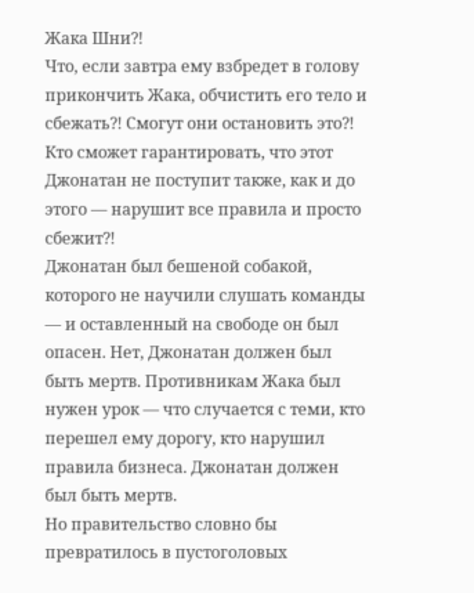Жака Шни⁈
Что, если завтра ему взбредет в голову прикончить Жака, обчистить его тело и сбежать⁈ Смогут они остановить это⁈ Кто сможет гарантировать, что этот Джонатан не поступит также, как и до этого — нарушит все правила и просто сбежит⁈
Джонатан был бешеной собакой, которого не научили слушать команды — и оставленный на свободе он был опасен. Нет, Джонатан должен был быть мертв. Противникам Жака был нужен урок — что случается с теми, кто перешел ему дорогу, кто нарушил правила бизнеса. Джонатан должен был быть мертв.
Но правительство словно бы превратилось в пустоголовых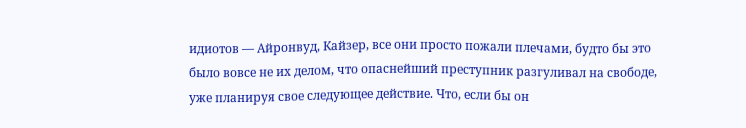идиотов — Айронвуд, Кайзер, все они просто пожали плечами, будто бы это было вовсе не их делом, что опаснейший преступник разгуливал на свободе, уже планируя свое следующее действие. Что, если бы он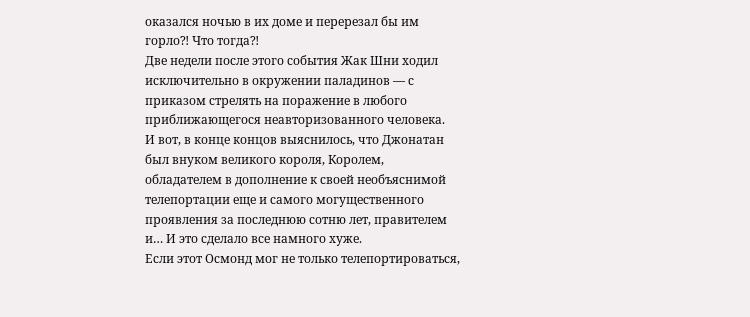оказался ночью в их доме и перерезал бы им горло⁈ Что тогда⁈
Две недели после этого события Жак Шни ходил исключительно в окружении паладинов — с приказом стрелять на поражение в любого приближающегося неавторизованного человека.
И вот, в конце концов выяснилось, что Джонатан был внуком великого короля, Королем, обладателем в дополнение к своей необъяснимой телепортации еще и самого могущественного проявления за последнюю сотню лет, правителем и… И это сделало все намного хуже.
Если этот Осмонд мог не только телепортироваться,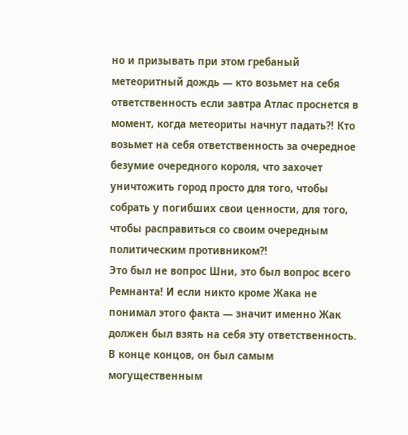но и призывать при этом гребаный метеоритный дождь — кто возьмет на себя ответственность если завтра Атлас проснется в момент, когда метеориты начнут падать⁈ Кто возьмет на себя ответственность за очередное безумие очередного короля, что захочет уничтожить город просто для того, чтобы собрать у погибших свои ценности, для того, чтобы расправиться со своим очередным политическим противником⁈
Это был не вопрос Шни, это был вопрос всего Ремнанта! И если никто кроме Жака не понимал этого факта — значит именно Жак должен был взять на себя эту ответственность. В конце концов, он был самым могущественным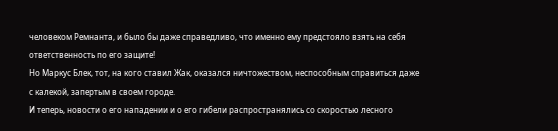человеком Ремнанта, и было бы даже справедливо, что именно ему предстояло взять на себя ответственность по его защите!
Но Маркус Блек, тот, на кого ставил Жак, оказался ничтожеством, неспособным справиться даже с калекой, запертым в своем городе.
И теперь, новости о его нападении и о его гибели распространялись со скоростью лесного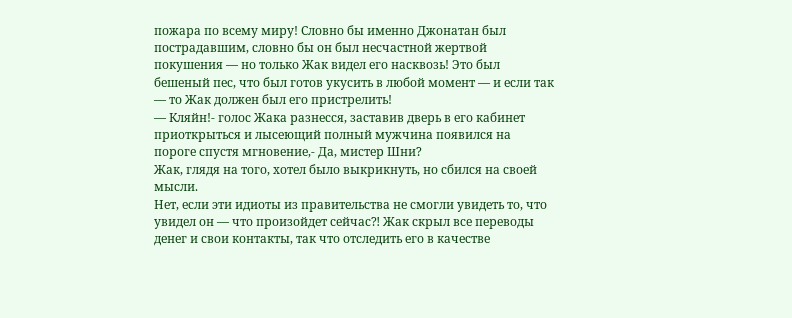пожара по всему миру! Словно бы именно Джонатан был пострадавшим, словно бы он был несчастной жертвой покушения — но только Жак видел его насквозь! Это был бешеный пес, что был готов укусить в любой момент — и если так — то Жак должен был его пристрелить!
— Кляйн!- голос Жака разнесся, заставив дверь в его кабинет приоткрыться и лысеющий полный мужчина появился на пороге спустя мгновение,- Да, мистер Шни?
Жак, глядя на того, хотел было выкрикнуть, но сбился на своей мысли.
Нет, если эти идиоты из правительства не смогли увидеть то, что увидел он — что произойдет сейчас⁈ Жак скрыл все переводы денег и свои контакты, так что отследить его в качестве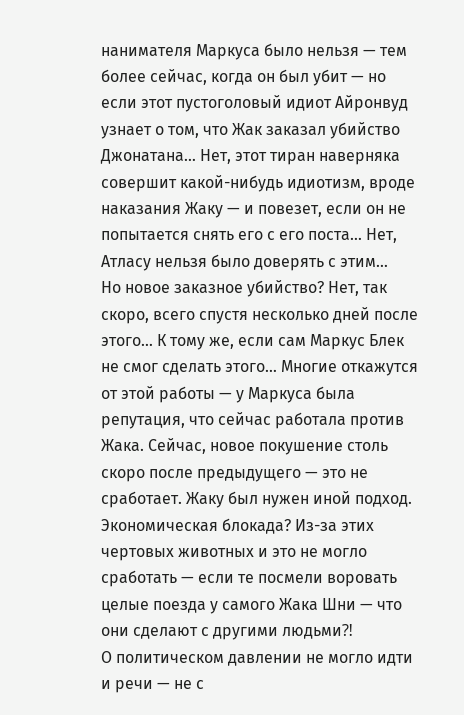нанимателя Маркуса было нельзя — тем более сейчас, когда он был убит — но если этот пустоголовый идиот Айронвуд узнает о том, что Жак заказал убийство Джонатана… Нет, этот тиран наверняка совершит какой-нибудь идиотизм, вроде наказания Жаку — и повезет, если он не попытается снять его с его поста… Нет, Атласу нельзя было доверять с этим…
Но новое заказное убийство? Нет, так скоро, всего спустя несколько дней после этого… К тому же, если сам Маркус Блек не смог сделать этого… Многие откажутся от этой работы — у Маркуса была репутация, что сейчас работала против Жака. Сейчас, новое покушение столь скоро после предыдущего — это не сработает. Жаку был нужен иной подход.
Экономическая блокада? Из-за этих чертовых животных и это не могло сработать — если те посмели воровать целые поезда у самого Жака Шни — что они сделают с другими людьми⁈
О политическом давлении не могло идти и речи — не с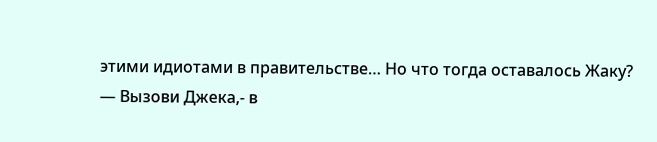этими идиотами в правительстве… Но что тогда оставалось Жаку?
— Вызови Джека,- в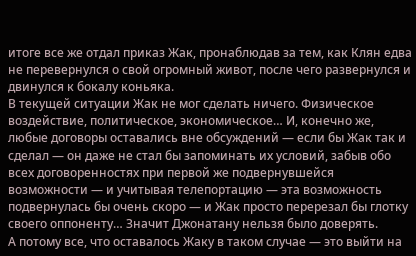итоге все же отдал приказ Жак, пронаблюдав за тем, как Клян едва не перевернулся о свой огромный живот, после чего развернулся и двинулся к бокалу коньяка.
В текущей ситуации Жак не мог сделать ничего. Физическое воздействие, политическое, экономическое… И, конечно же, любые договоры оставались вне обсуждений — если бы Жак так и сделал — он даже не стал бы запоминать их условий, забыв обо всех договоренностях при первой же подвернувшейся возможности — и учитывая телепортацию — эта возможность подвернулась бы очень скоро — и Жак просто перерезал бы глотку своего оппоненту… Значит Джонатану нельзя было доверять.
А потому все, что оставалось Жаку в таком случае — это выйти на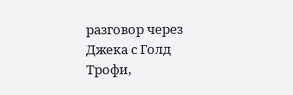разговор через Джека с Голд Трофи,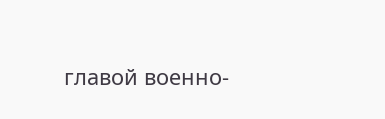главой военно-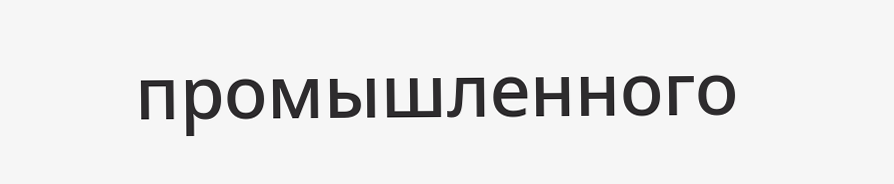промышленного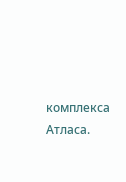комплекса Атласа.